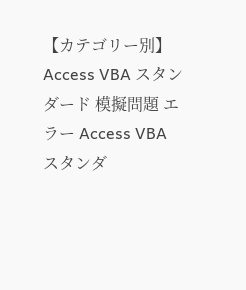【カテゴリー別】Access VBA スタンダード 模擬問題 エラー Access VBA スタンダ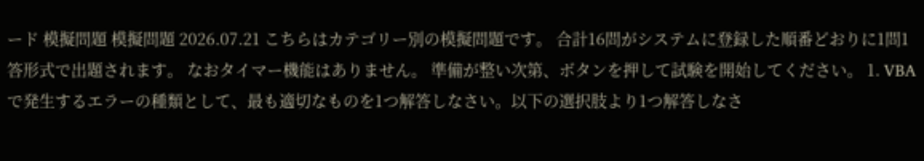ード 模擬問題 模擬問題 2026.07.21 こちらはカテゴリー別の模擬問題です。 合計16問がシステムに登録した順番どおりに1問1答形式で出題されます。 なおタイマー機能はありません。 準備が整い次第、ボタンを押して試験を開始してください。 1. VBAで発生するエラーの種類として、最も適切なものを1つ解答しなさい。以下の選択肢より1つ解答しなさ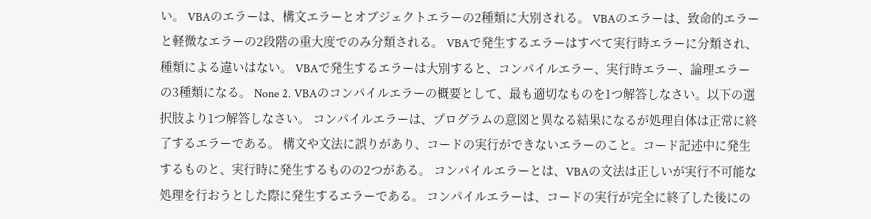い。 VBAのエラーは、構文エラーとオブジェクトエラーの2種類に大別される。 VBAのエラーは、致命的エラーと軽微なエラーの2段階の重大度でのみ分類される。 VBAで発生するエラーはすべて実行時エラーに分類され、種類による違いはない。 VBAで発生するエラーは大別すると、コンパイルエラー、実行時エラー、論理エラーの3種類になる。 None 2. VBAのコンパイルエラーの概要として、最も適切なものを1つ解答しなさい。以下の選択肢より1つ解答しなさい。 コンパイルエラーは、プログラムの意図と異なる結果になるが処理自体は正常に終了するエラーである。 構文や文法に誤りがあり、コードの実行ができないエラーのこと。コード記述中に発生するものと、実行時に発生するものの2つがある。 コンパイルエラーとは、VBAの文法は正しいが実行不可能な処理を行おうとした際に発生するエラーである。 コンパイルエラーは、コードの実行が完全に終了した後にの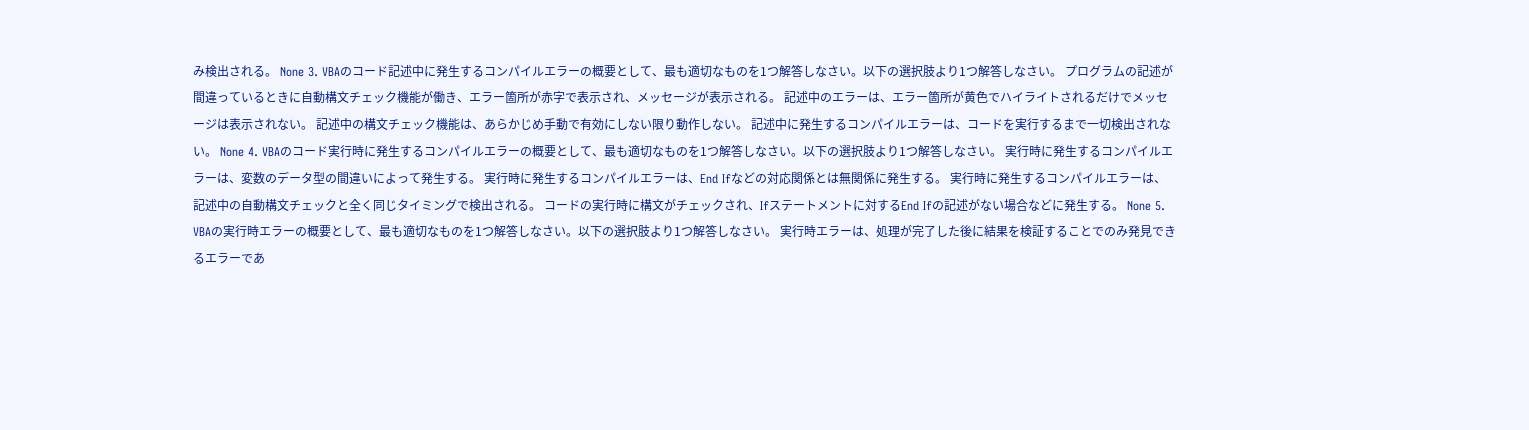み検出される。 None 3. VBAのコード記述中に発生するコンパイルエラーの概要として、最も適切なものを1つ解答しなさい。以下の選択肢より1つ解答しなさい。 プログラムの記述が間違っているときに自動構文チェック機能が働き、エラー箇所が赤字で表示され、メッセージが表示される。 記述中のエラーは、エラー箇所が黄色でハイライトされるだけでメッセージは表示されない。 記述中の構文チェック機能は、あらかじめ手動で有効にしない限り動作しない。 記述中に発生するコンパイルエラーは、コードを実行するまで一切検出されない。 None 4. VBAのコード実行時に発生するコンパイルエラーの概要として、最も適切なものを1つ解答しなさい。以下の選択肢より1つ解答しなさい。 実行時に発生するコンパイルエラーは、変数のデータ型の間違いによって発生する。 実行時に発生するコンパイルエラーは、End Ifなどの対応関係とは無関係に発生する。 実行時に発生するコンパイルエラーは、記述中の自動構文チェックと全く同じタイミングで検出される。 コードの実行時に構文がチェックされ、Ifステートメントに対するEnd Ifの記述がない場合などに発生する。 None 5. VBAの実行時エラーの概要として、最も適切なものを1つ解答しなさい。以下の選択肢より1つ解答しなさい。 実行時エラーは、処理が完了した後に結果を検証することでのみ発見できるエラーであ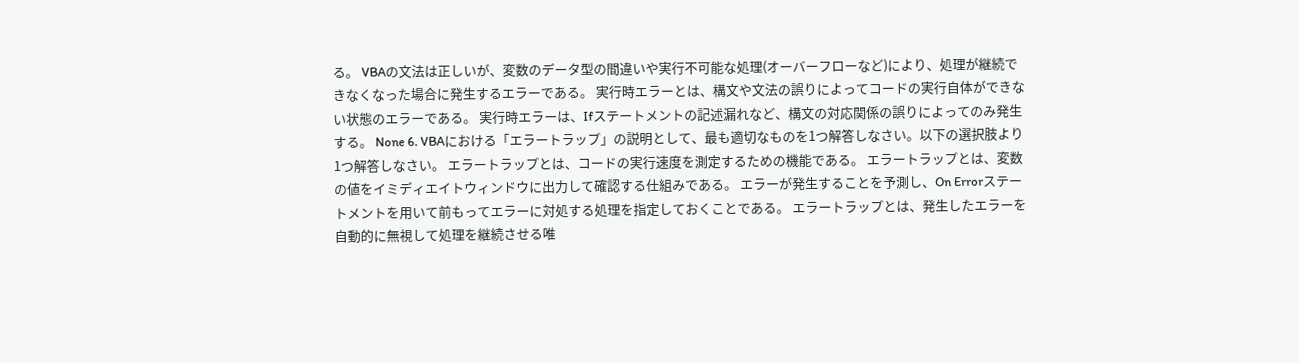る。 VBAの文法は正しいが、変数のデータ型の間違いや実行不可能な処理(オーバーフローなど)により、処理が継続できなくなった場合に発生するエラーである。 実行時エラーとは、構文や文法の誤りによってコードの実行自体ができない状態のエラーである。 実行時エラーは、Ifステートメントの記述漏れなど、構文の対応関係の誤りによってのみ発生する。 None 6. VBAにおける「エラートラップ」の説明として、最も適切なものを1つ解答しなさい。以下の選択肢より1つ解答しなさい。 エラートラップとは、コードの実行速度を測定するための機能である。 エラートラップとは、変数の値をイミディエイトウィンドウに出力して確認する仕組みである。 エラーが発生することを予測し、On Errorステートメントを用いて前もってエラーに対処する処理を指定しておくことである。 エラートラップとは、発生したエラーを自動的に無視して処理を継続させる唯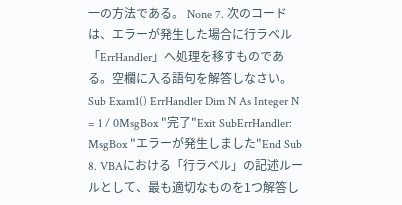一の方法である。 None 7. 次のコードは、エラーが発生した場合に行ラベル「ErrHandler」へ処理を移すものである。空欄に入る語句を解答しなさい。Sub Exam1() ErrHandler Dim N As Integer N = 1 / 0MsgBox "完了"Exit SubErrHandler: MsgBox "エラーが発生しました"End Sub 8. VBAにおける「行ラベル」の記述ルールとして、最も適切なものを1つ解答し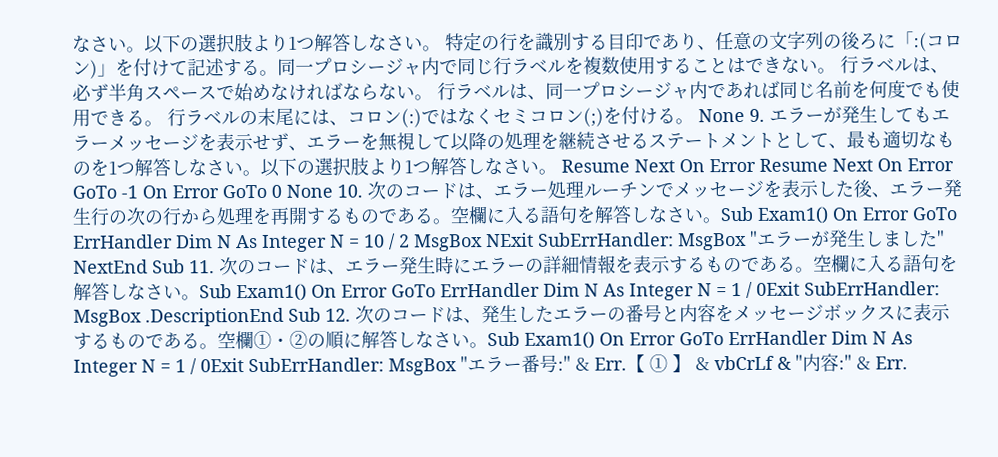なさい。以下の選択肢より1つ解答しなさい。 特定の行を識別する目印であり、任意の文字列の後ろに「:(コロン)」を付けて記述する。同一プロシージャ内で同じ行ラベルを複数使用することはできない。 行ラベルは、必ず半角スペースで始めなければならない。 行ラベルは、同一プロシージャ内であれば同じ名前を何度でも使用できる。 行ラベルの末尾には、コロン(:)ではなくセミコロン(;)を付ける。 None 9. エラーが発生してもエラーメッセージを表示せず、エラーを無視して以降の処理を継続させるステートメントとして、最も適切なものを1つ解答しなさい。以下の選択肢より1つ解答しなさい。 Resume Next On Error Resume Next On Error GoTo -1 On Error GoTo 0 None 10. 次のコードは、エラー処理ルーチンでメッセージを表示した後、エラー発生行の次の行から処理を再開するものである。空欄に入る語句を解答しなさい。Sub Exam1() On Error GoTo ErrHandler Dim N As Integer N = 10 / 2 MsgBox NExit SubErrHandler: MsgBox "エラーが発生しました" NextEnd Sub 11. 次のコードは、エラー発生時にエラーの詳細情報を表示するものである。空欄に入る語句を解答しなさい。Sub Exam1() On Error GoTo ErrHandler Dim N As Integer N = 1 / 0Exit SubErrHandler: MsgBox .DescriptionEnd Sub 12. 次のコードは、発生したエラーの番号と内容をメッセージボックスに表示するものである。空欄①・②の順に解答しなさい。Sub Exam1() On Error GoTo ErrHandler Dim N As Integer N = 1 / 0Exit SubErrHandler: MsgBox "エラー番号:" & Err.【 ① 】 & vbCrLf & "内容:" & Err.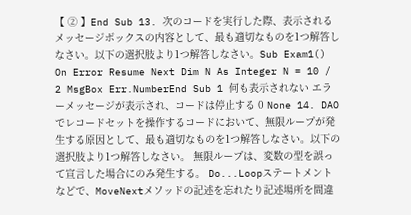【 ② 】End Sub 13. 次のコードを実行した際、表示されるメッセージボックスの内容として、最も適切なものを1つ解答しなさい。以下の選択肢より1つ解答しなさい。Sub Exam1() On Error Resume Next Dim N As Integer N = 10 / 2 MsgBox Err.NumberEnd Sub 1 何も表示されない エラーメッセージが表示され、コードは停止する 0 None 14. DAOでレコードセットを操作するコードにおいて、無限ループが発生する原因として、最も適切なものを1つ解答しなさい。以下の選択肢より1つ解答しなさい。 無限ループは、変数の型を誤って宣言した場合にのみ発生する。 Do...Loopステートメントなどで、MoveNextメソッドの記述を忘れたり記述場所を間違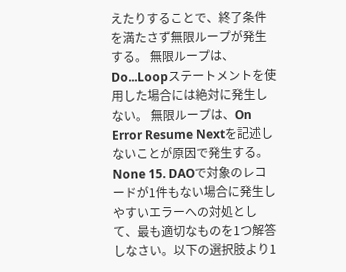えたりすることで、終了条件を満たさず無限ループが発生する。 無限ループは、Do...Loopステートメントを使用した場合には絶対に発生しない。 無限ループは、On Error Resume Nextを記述しないことが原因で発生する。 None 15. DAOで対象のレコードが1件もない場合に発生しやすいエラーへの対処として、最も適切なものを1つ解答しなさい。以下の選択肢より1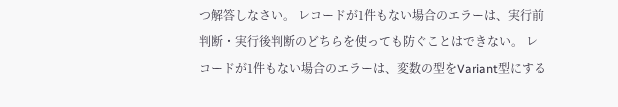つ解答しなさい。 レコードが1件もない場合のエラーは、実行前判断・実行後判断のどちらを使っても防ぐことはできない。 レコードが1件もない場合のエラーは、変数の型をVariant型にする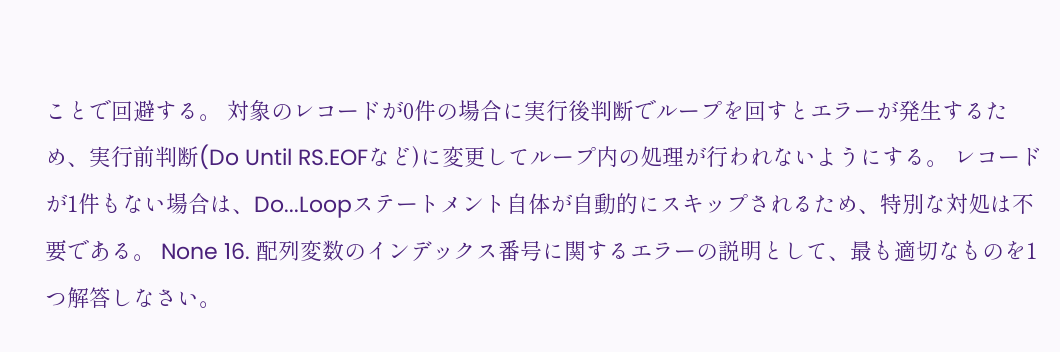ことで回避する。 対象のレコードが0件の場合に実行後判断でループを回すとエラーが発生するため、実行前判断(Do Until RS.EOFなど)に変更してループ内の処理が行われないようにする。 レコードが1件もない場合は、Do...Loopステートメント自体が自動的にスキップされるため、特別な対処は不要である。 None 16. 配列変数のインデックス番号に関するエラーの説明として、最も適切なものを1つ解答しなさい。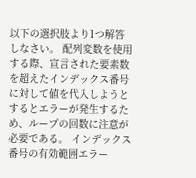以下の選択肢より1つ解答しなさい。 配列変数を使用する際、宣言された要素数を超えたインデックス番号に対して値を代入しようとするとエラーが発生するため、ループの回数に注意が必要である。 インデックス番号の有効範囲エラー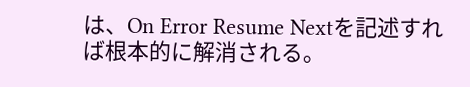は、On Error Resume Nextを記述すれば根本的に解消される。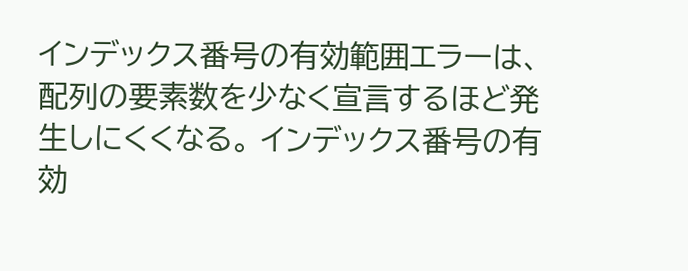インデックス番号の有効範囲エラーは、配列の要素数を少なく宣言するほど発生しにくくなる。 インデックス番号の有効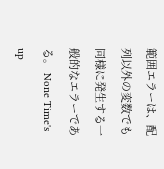範囲エラーは、配列以外の変数でも同様に発生する一般的なエラーである。 None Time's up